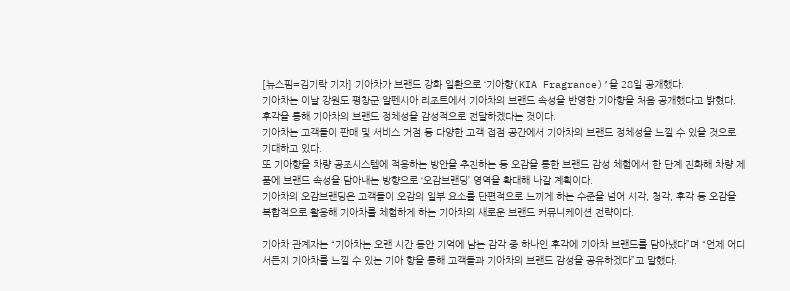[뉴스핌=김기락 기자] 기아차가 브랜드 강화 일환으로 ‘기아향(KIA Fragrance)’을 28일 공개했다.
기아차는 이날 강원도 평창군 알펜시아 리조트에서 기아차의 브랜드 속성을 반영한 기아향을 처음 공개했다고 밝혔다. 후각을 통해 기아차의 브랜드 정체성을 감성적으로 전달하겠다는 것이다.
기아차는 고객들이 판매 및 서비스 거점 등 다양한 고객 접점 공간에서 기아차의 브랜드 정체성을 느낄 수 있을 것으로 기대하고 있다.
또 기아향을 차량 공조시스템에 적용하는 방안을 추진하는 등 오감을 통한 브랜드 감성 체험에서 한 단계 진화해 차량 제품에 브랜드 속성을 담아내는 방향으로 ‘오감브랜딩’ 영역을 확대해 나갈 계획이다.
기아차의 오감브랜딩은 고객들이 오감의 일부 요소를 단편적으로 느끼게 하는 수준을 넘어 시각, 청각, 후각 등 오감을 복합적으로 활용해 기아차를 체험하게 하는 기아차의 새로운 브랜드 커뮤니케이션 전략이다.

기아차 관계자는 “기아차는 오랜 시간 동안 기억에 남는 감각 중 하나인 후각에 기아차 브랜드를 담아냈다”며 “언제 어디서든지 기아차를 느낄 수 있는 기아 향을 통해 고객들과 기아차의 브랜드 감성을 공유하겠다”고 말했다.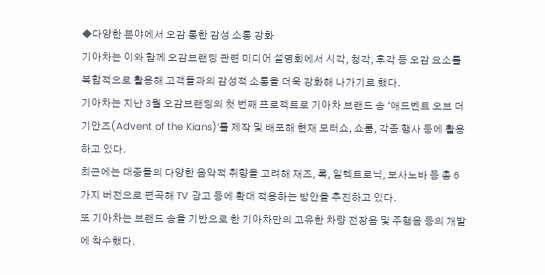◆다양한 분야에서 오감 통한 감성 소통 강화
기아차는 이와 함께 오감브랜딩 관련 미디어 설명회에서 시각, 청각, 후각 등 오감 요소를 복합적으로 활용해 고객들과의 감성적 소통을 더욱 강화해 나가기로 했다.
기아차는 지난 3월 오감브랜딩의 첫 번째 프로젝트로 기아차 브랜드 송 ‘애드벤트 오브 더 기안즈(Advent of the Kians)’를 제작 및 배포해 현재 모터쇼, 쇼룸, 각종 행사 등에 활용하고 있다.
최근에는 대중들의 다양한 음악적 취향을 고려해 재즈, 록, 일렉트로닉, 보사노바 등 총 6가지 버전으로 편곡해 TV 광고 등에 확대 적용하는 방안을 추진하고 있다.
또 기아차는 브랜드 송을 기반으로 한 기아차만의 고유한 차량 전장음 및 주행음 등의 개발에 착수했다.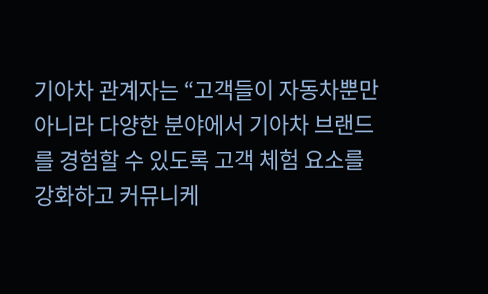기아차 관계자는 “고객들이 자동차뿐만 아니라 다양한 분야에서 기아차 브랜드를 경험할 수 있도록 고객 체험 요소를 강화하고 커뮤니케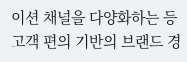이션 채널을 다양화하는 등 고객 편의 기반의 브랜드 경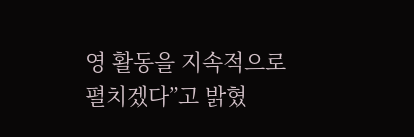영 활동을 지속적으로 펼치겠다”고 밝혔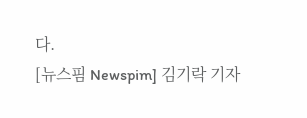다.
[뉴스핌 Newspim] 김기락 기자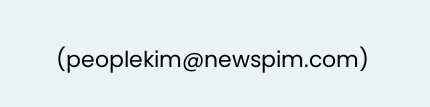(peoplekim@newspim.com)